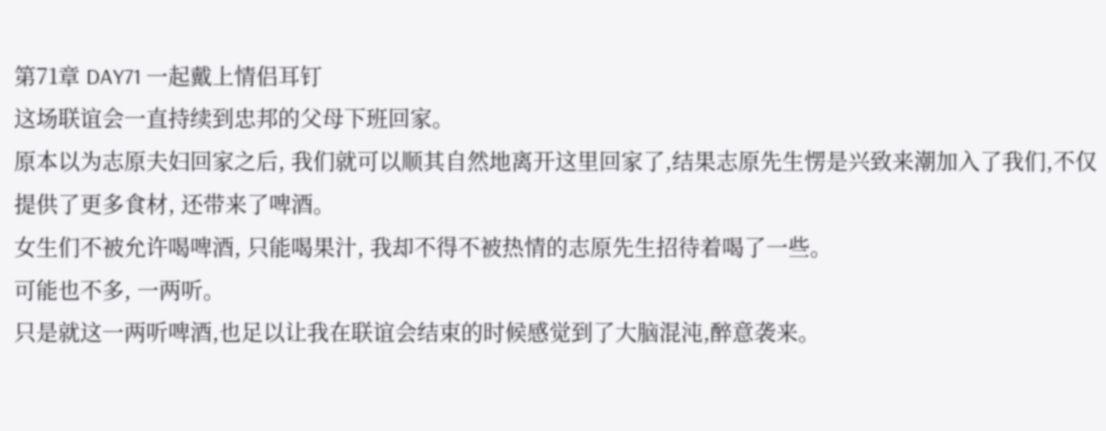第71章 DAY71 一起戴上情侣耳钉
这场联谊会一直持续到忠邦的父母下班回家。
原本以为志原夫妇回家之后, 我们就可以顺其自然地离开这里回家了,结果志原先生愣是兴致来潮加入了我们,不仅提供了更多食材, 还带来了啤酒。
女生们不被允许喝啤酒, 只能喝果汁, 我却不得不被热情的志原先生招待着喝了一些。
可能也不多, 一两听。
只是就这一两听啤酒,也足以让我在联谊会结束的时候感觉到了大脑混沌,醉意袭来。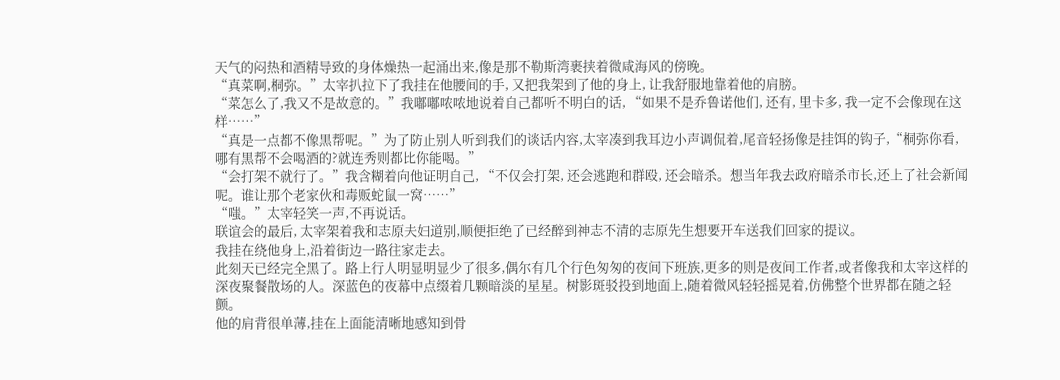天气的闷热和酒精导致的身体燥热一起涌出来,像是那不勒斯湾裹挟着微咸海风的傍晚。
“真菜啊,桐弥。”太宰扒拉下了我挂在他腰间的手, 又把我架到了他的身上, 让我舒服地靠着他的肩膀。
“菜怎么了,我又不是故意的。”我嘟嘟哝哝地说着自己都听不明白的话, “如果不是乔鲁诺他们, 还有, 里卡多, 我一定不会像现在这样……”
“真是一点都不像黒帮呢。”为了防止别人听到我们的谈话内容,太宰凑到我耳边小声调侃着,尾音轻扬像是挂饵的钩子,“桐弥你看, 哪有黒帮不会喝酒的?就连秀则都比你能喝。”
“会打架不就行了。”我含糊着向他证明自己, “不仅会打架, 还会逃跑和群殴, 还会暗杀。想当年我去政府暗杀市长,还上了社会新闻呢。谁让那个老家伙和毒贩蛇鼠一窝……”
“嗤。”太宰轻笑一声,不再说话。
联谊会的最后, 太宰架着我和志原夫妇道别,顺便拒绝了已经醉到神志不清的志原先生想要开车送我们回家的提议。
我挂在绕他身上,沿着街边一路往家走去。
此刻天已经完全黑了。路上行人明显明显少了很多,偶尔有几个行色匆匆的夜间下班族,更多的则是夜间工作者,或者像我和太宰这样的深夜聚餐散场的人。深蓝色的夜幕中点缀着几颗暗淡的星星。树影斑驳投到地面上,随着微风轻轻摇晃着,仿佛整个世界都在随之轻颤。
他的肩背很单薄,挂在上面能清晰地感知到骨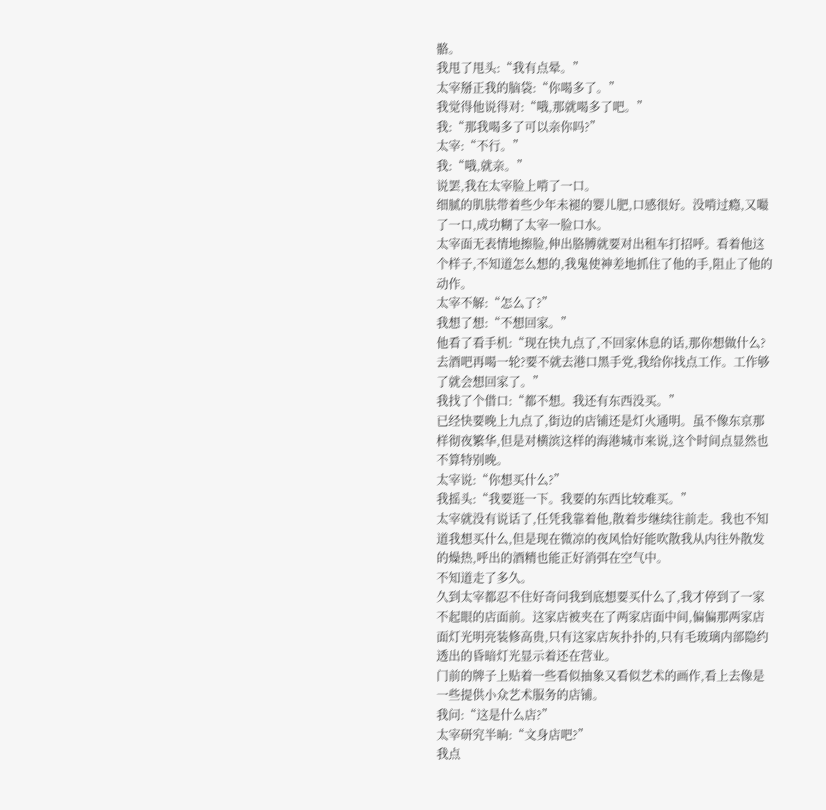骼。
我甩了甩头:“我有点晕。”
太宰掰正我的脑袋:“你喝多了。”
我觉得他说得对:“哦,那就喝多了吧。”
我:“那我喝多了可以亲你吗?”
太宰:“不行。”
我:“哦,就亲。”
说罢,我在太宰脸上啃了一口。
细腻的肌肤带着些少年未褪的婴儿肥,口感很好。没啃过瘾,又嘬了一口,成功糊了太宰一脸口水。
太宰面无表情地擦脸,伸出胳膊就要对出租车打招呼。看着他这个样子,不知道怎么想的,我鬼使神差地抓住了他的手,阻止了他的动作。
太宰不解:“怎么了?”
我想了想:“不想回家。”
他看了看手机:“现在快九点了,不回家休息的话,那你想做什么?去酒吧再喝一轮?要不就去港口黑手党,我给你找点工作。工作够了就会想回家了。”
我找了个借口:“都不想。我还有东西没买。”
已经快要晚上九点了,街边的店铺还是灯火通明。虽不像东京那样彻夜繁华,但是对横滨这样的海港城市来说,这个时间点显然也不算特别晚。
太宰说:“你想买什么?”
我摇头:“我要逛一下。我要的东西比较难买。”
太宰就没有说话了,任凭我靠着他,散着步继续往前走。我也不知道我想买什么,但是现在微凉的夜风恰好能吹散我从内往外散发的燥热,呼出的酒精也能正好消弭在空气中。
不知道走了多久。
久到太宰都忍不住好奇问我到底想要买什么了,我才停到了一家不起眼的店面前。这家店被夹在了两家店面中间,偏偏那两家店面灯光明亮装修高贵,只有这家店灰扑扑的,只有毛玻璃内部隐约透出的昏暗灯光显示着还在营业。
门前的牌子上贴着一些看似抽象又看似艺术的画作,看上去像是一些提供小众艺术服务的店铺。
我问:“这是什么店?”
太宰研究半晌:“文身店吧?”
我点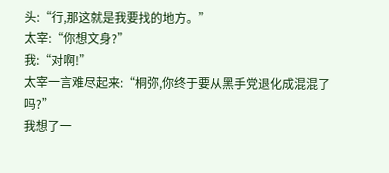头:“行,那这就是我要找的地方。”
太宰:“你想文身?”
我:“对啊!”
太宰一言难尽起来:“桐弥,你终于要从黑手党退化成混混了吗?”
我想了一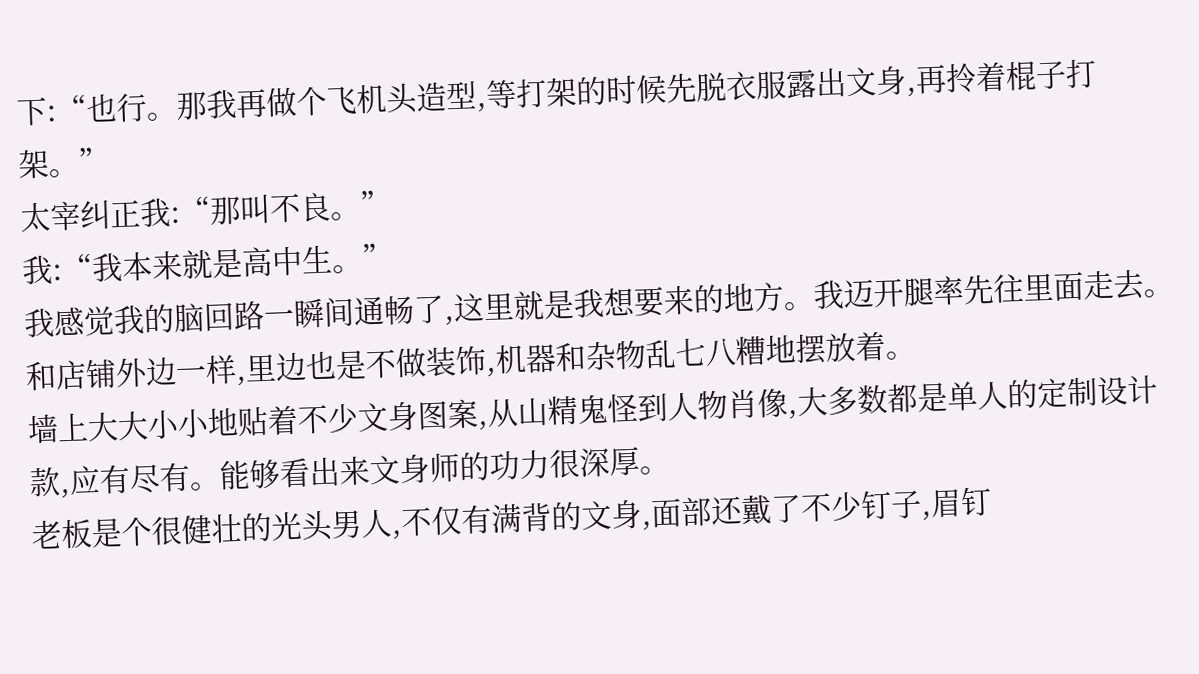下:“也行。那我再做个飞机头造型,等打架的时候先脱衣服露出文身,再拎着棍子打架。”
太宰纠正我:“那叫不良。”
我:“我本来就是高中生。”
我感觉我的脑回路一瞬间通畅了,这里就是我想要来的地方。我迈开腿率先往里面走去。和店铺外边一样,里边也是不做装饰,机器和杂物乱七八糟地摆放着。
墙上大大小小地贴着不少文身图案,从山精鬼怪到人物肖像,大多数都是单人的定制设计款,应有尽有。能够看出来文身师的功力很深厚。
老板是个很健壮的光头男人,不仅有满背的文身,面部还戴了不少钉子,眉钉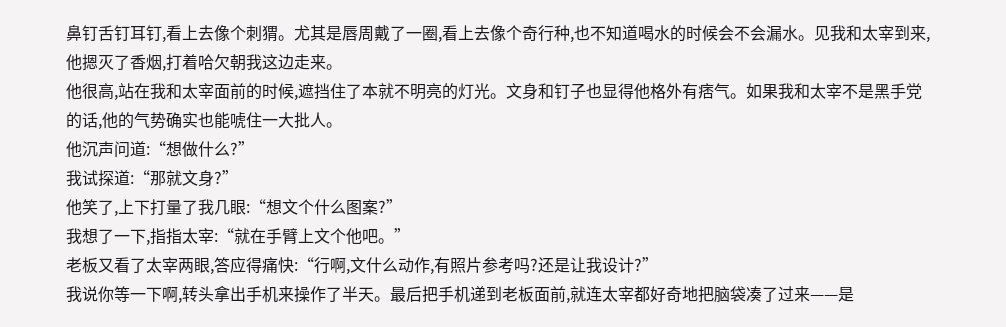鼻钉舌钉耳钉,看上去像个刺猬。尤其是唇周戴了一圈,看上去像个奇行种,也不知道喝水的时候会不会漏水。见我和太宰到来,他摁灭了香烟,打着哈欠朝我这边走来。
他很高,站在我和太宰面前的时候,遮挡住了本就不明亮的灯光。文身和钉子也显得他格外有痞气。如果我和太宰不是黑手党的话,他的气势确实也能唬住一大批人。
他沉声问道:“想做什么?”
我试探道:“那就文身?”
他笑了,上下打量了我几眼:“想文个什么图案?”
我想了一下,指指太宰:“就在手臂上文个他吧。”
老板又看了太宰两眼,答应得痛快:“行啊,文什么动作,有照片参考吗?还是让我设计?”
我说你等一下啊,转头拿出手机来操作了半天。最后把手机递到老板面前,就连太宰都好奇地把脑袋凑了过来——是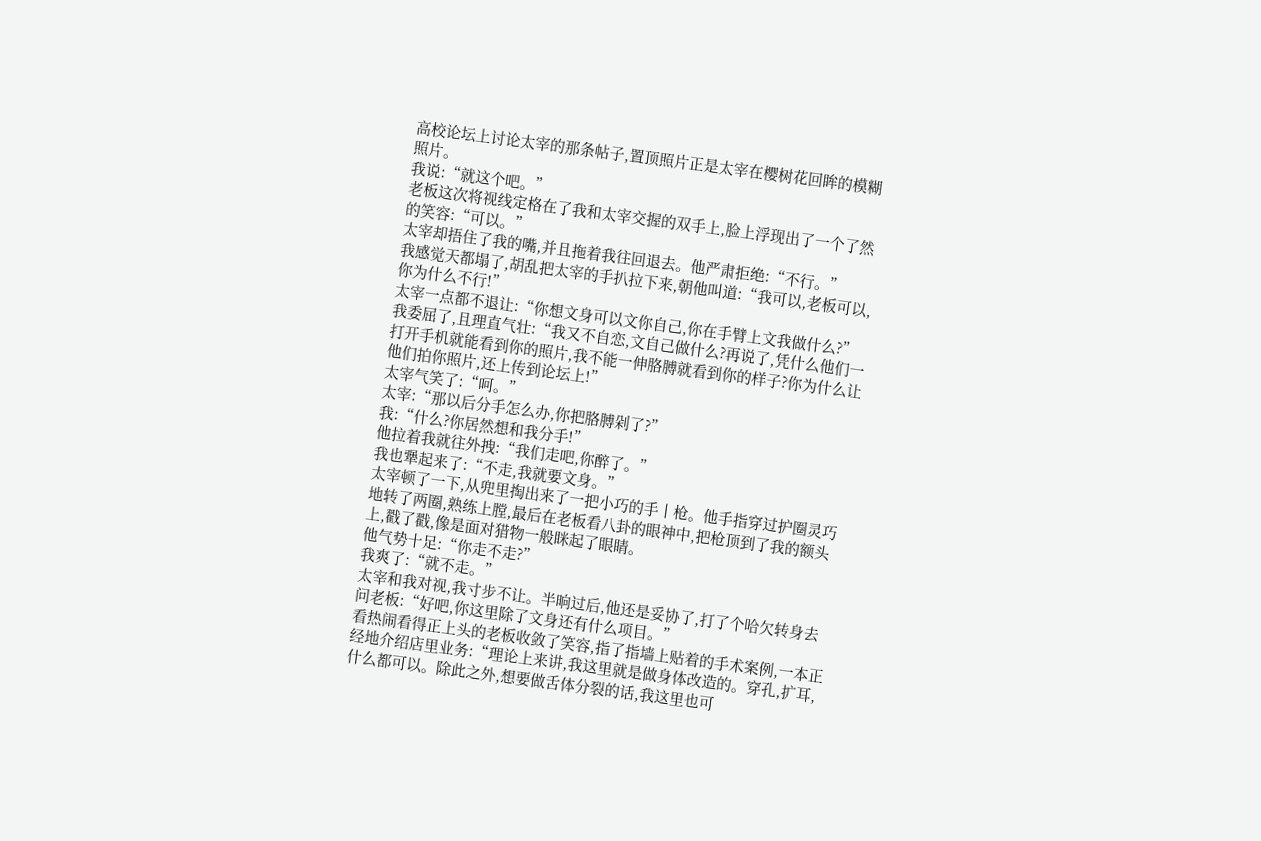高校论坛上讨论太宰的那条帖子,置顶照片正是太宰在樱树花回眸的模糊照片。
我说:“就这个吧。”
老板这次将视线定格在了我和太宰交握的双手上,脸上浮现出了一个了然的笑容:“可以。”
太宰却捂住了我的嘴,并且拖着我往回退去。他严肃拒绝:“不行。”
我感觉天都塌了,胡乱把太宰的手扒拉下来,朝他叫道:“我可以,老板可以,你为什么不行!”
太宰一点都不退让:“你想文身可以文你自己,你在手臂上文我做什么?”
我委屈了,且理直气壮:“我又不自恋,文自己做什么?再说了,凭什么他们一打开手机就能看到你的照片,我不能一伸胳膊就看到你的样子?你为什么让他们拍你照片,还上传到论坛上!”
太宰气笑了:“呵。”
太宰:“那以后分手怎么办,你把胳膊剁了?”
我:“什么?你居然想和我分手!”
他拉着我就往外拽:“我们走吧,你醉了。”
我也犟起来了:“不走,我就要文身。”
太宰顿了一下,从兜里掏出来了一把小巧的手丨枪。他手指穿过护圈灵巧地转了两圈,熟练上膛,最后在老板看八卦的眼神中,把枪顶到了我的额头上,戳了戳,像是面对猎物一般眯起了眼睛。
他气势十足:“你走不走?”
我爽了:“就不走。”
太宰和我对视,我寸步不让。半晌过后,他还是妥协了,打了个哈欠转身去问老板:“好吧,你这里除了文身还有什么项目。”
看热闹看得正上头的老板收敛了笑容,指了指墙上贴着的手术案例,一本正经地介绍店里业务:“理论上来讲,我这里就是做身体改造的。穿孔,扩耳,什么都可以。除此之外,想要做舌体分裂的话,我这里也可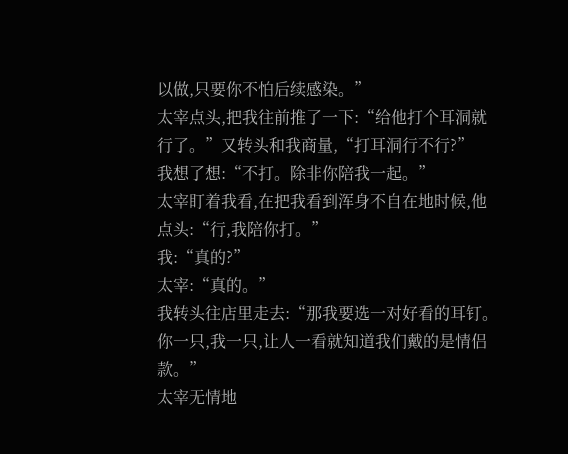以做,只要你不怕后续感染。”
太宰点头,把我往前推了一下:“给他打个耳洞就行了。”又转头和我商量,“打耳洞行不行?”
我想了想:“不打。除非你陪我一起。”
太宰盯着我看,在把我看到浑身不自在地时候,他点头:“行,我陪你打。”
我:“真的?”
太宰:“真的。”
我转头往店里走去:“那我要选一对好看的耳钉。你一只,我一只,让人一看就知道我们戴的是情侣款。”
太宰无情地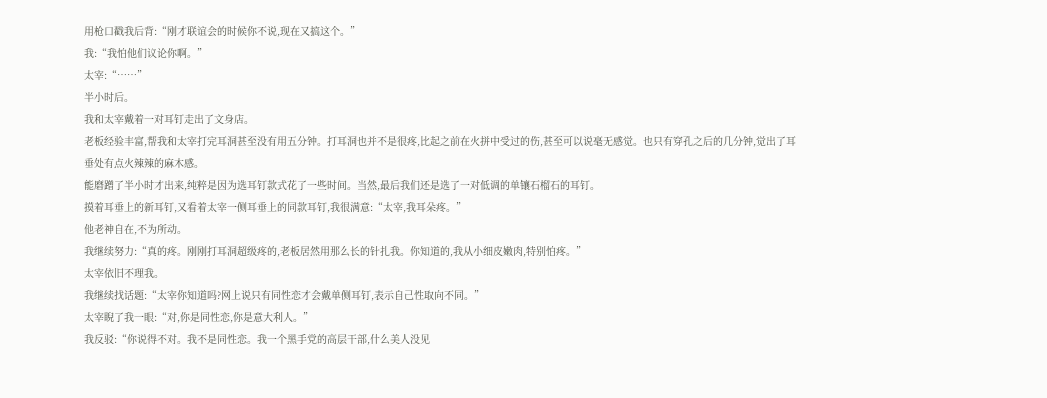用枪口戳我后背:“刚才联谊会的时候你不说,现在又搞这个。”
我:“我怕他们议论你啊。”
太宰:“……”
半小时后。
我和太宰戴着一对耳钉走出了文身店。
老板经验丰富,帮我和太宰打完耳洞甚至没有用五分钟。打耳洞也并不是很疼,比起之前在火拼中受过的伤,甚至可以说毫无感觉。也只有穿孔之后的几分钟,觉出了耳垂处有点火辣辣的麻木感。
能磨蹭了半小时才出来,纯粹是因为选耳钉款式花了一些时间。当然,最后我们还是选了一对低调的单镶石榴石的耳钉。
摸着耳垂上的新耳钉,又看着太宰一侧耳垂上的同款耳钉,我很满意:“太宰,我耳朵疼。”
他老神自在,不为所动。
我继续努力:“真的疼。刚刚打耳洞超级疼的,老板居然用那么长的针扎我。你知道的,我从小细皮嫩肉,特别怕疼。”
太宰依旧不理我。
我继续找话题:“太宰你知道吗?网上说只有同性恋才会戴单侧耳钉,表示自己性取向不同。”
太宰睨了我一眼:“对,你是同性恋,你是意大利人。”
我反驳:“你说得不对。我不是同性恋。我一个黑手党的高层干部,什么美人没见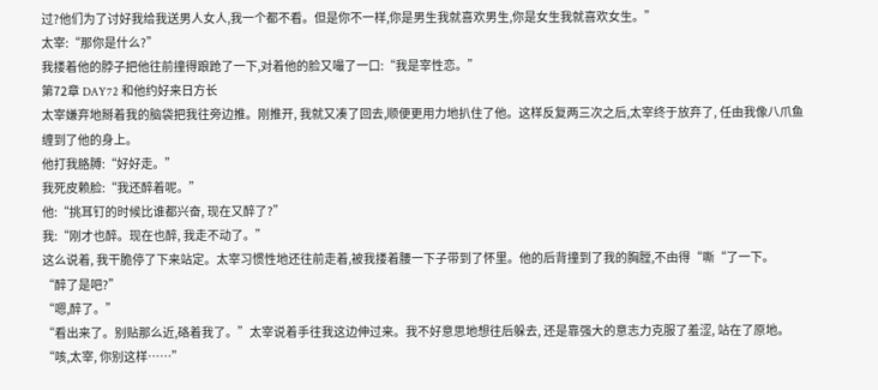过?他们为了讨好我给我送男人女人,我一个都不看。但是你不一样,你是男生我就喜欢男生,你是女生我就喜欢女生。”
太宰:“那你是什么?”
我搂着他的脖子把他往前撞得踉跄了一下,对着他的脸又嘬了一口:“我是宰性恋。”
第72章 DAY72 和他约好来日方长
太宰嫌弃地掰着我的脑袋把我往旁边推。刚推开, 我就又凑了回去,顺便更用力地扒住了他。这样反复两三次之后,太宰终于放弃了, 任由我像八爪鱼缠到了他的身上。
他打我胳膊:“好好走。”
我死皮赖脸:“我还醉着呢。”
他:“挑耳钉的时候比谁都兴奋, 现在又醉了?”
我:“刚才也醉。现在也醉, 我走不动了。”
这么说着, 我干脆停了下来站定。太宰习惯性地还往前走着,被我搂着腰一下子带到了怀里。他的后背撞到了我的胸膛,不由得“嘶“了一下。
“醉了是吧?”
“嗯,醉了。”
“看出来了。别贴那么近,硌着我了。”太宰说着手往我这边伸过来。我不好意思地想往后躲去, 还是靠强大的意志力克服了羞涩, 站在了原地。
“咳,太宰, 你别这样……”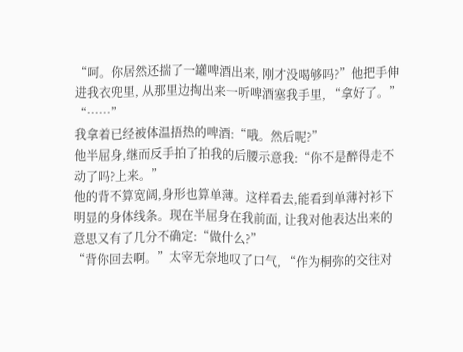“呵。你居然还揣了一罐啤酒出来, 刚才没喝够吗?”他把手伸进我衣兜里, 从那里边掏出来一听啤酒塞我手里, “拿好了。”
“……”
我拿着已经被体温捂热的啤酒:“哦。然后呢?”
他半屈身,继而反手拍了拍我的后腰示意我:“你不是醉得走不动了吗?上来。”
他的背不算宽阔,身形也算单薄。这样看去,能看到单薄衬衫下明显的身体线条。现在半屈身在我前面, 让我对他表达出来的意思又有了几分不确定:“做什么?”
“背你回去啊。”太宰无奈地叹了口气, “作为桐弥的交往对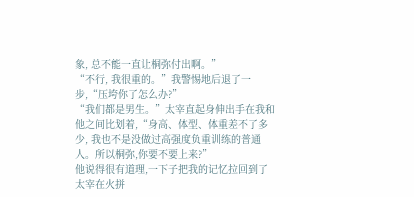象, 总不能一直让桐弥付出啊。”
“不行, 我很重的。”我警惕地后退了一步,“压垮你了怎么办?”
“我们都是男生。”太宰直起身伸出手在我和他之间比划着,“身高、体型、体重差不了多少, 我也不是没做过高强度负重训练的普通人。所以桐弥,你要不要上来?”
他说得很有道理,一下子把我的记忆拉回到了太宰在火拼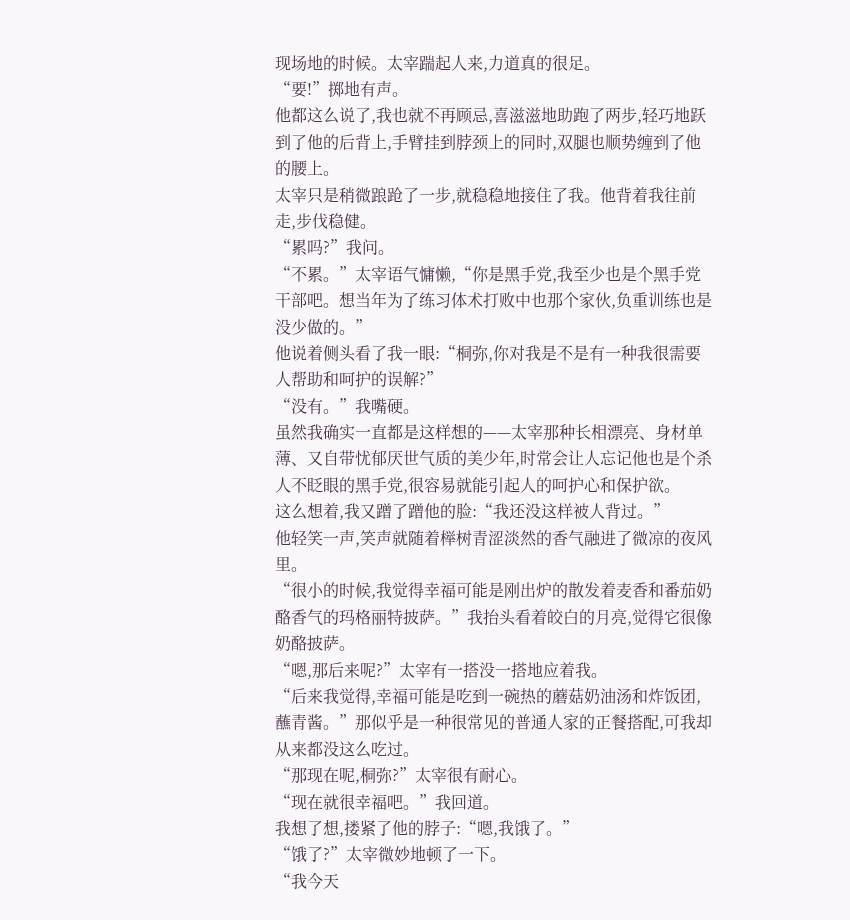现场地的时候。太宰踹起人来,力道真的很足。
“要!”掷地有声。
他都这么说了,我也就不再顾忌,喜滋滋地助跑了两步,轻巧地跃到了他的后背上,手臂挂到脖颈上的同时,双腿也顺势缠到了他的腰上。
太宰只是稍微踉跄了一步,就稳稳地接住了我。他背着我往前走,步伐稳健。
“累吗?”我问。
“不累。”太宰语气慵懒,“你是黑手党,我至少也是个黑手党干部吧。想当年为了练习体术打败中也那个家伙,负重训练也是没少做的。”
他说着侧头看了我一眼:“桐弥,你对我是不是有一种我很需要人帮助和呵护的误解?”
“没有。”我嘴硬。
虽然我确实一直都是这样想的——太宰那种长相漂亮、身材单薄、又自带忧郁厌世气质的美少年,时常会让人忘记他也是个杀人不眨眼的黑手党,很容易就能引起人的呵护心和保护欲。
这么想着,我又蹭了蹭他的脸:“我还没这样被人背过。”
他轻笑一声,笑声就随着榉树青涩淡然的香气融进了微凉的夜风里。
“很小的时候,我觉得幸福可能是刚出炉的散发着麦香和番茄奶酪香气的玛格丽特披萨。”我抬头看着皎白的月亮,觉得它很像奶酪披萨。
“嗯,那后来呢?”太宰有一搭没一搭地应着我。
“后来我觉得,幸福可能是吃到一碗热的蘑菇奶油汤和炸饭团,蘸青酱。”那似乎是一种很常见的普通人家的正餐搭配,可我却从来都没这么吃过。
“那现在呢,桐弥?”太宰很有耐心。
“现在就很幸福吧。”我回道。
我想了想,搂紧了他的脖子:“嗯,我饿了。”
“饿了?”太宰微妙地顿了一下。
“我今天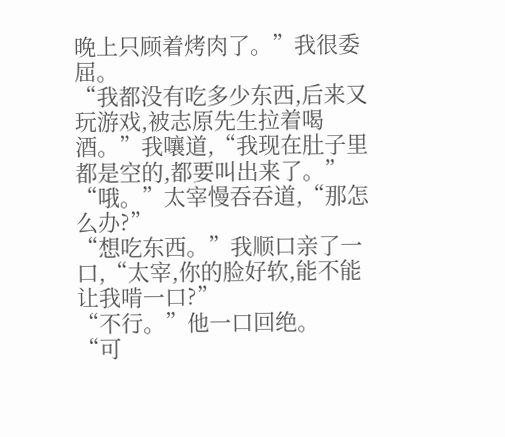晚上只顾着烤肉了。”我很委屈。
“我都没有吃多少东西,后来又玩游戏,被志原先生拉着喝酒。”我嚷道,“我现在肚子里都是空的,都要叫出来了。”
“哦。”太宰慢吞吞道,“那怎么办?”
“想吃东西。”我顺口亲了一口,“太宰,你的脸好软,能不能让我啃一口?”
“不行。”他一口回绝。
“可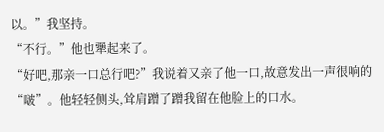以。”我坚持。
“不行。”他也犟起来了。
“好吧,那亲一口总行吧?”我说着又亲了他一口,故意发出一声很响的“啵”。他轻轻侧头,耸肩蹭了蹭我留在他脸上的口水。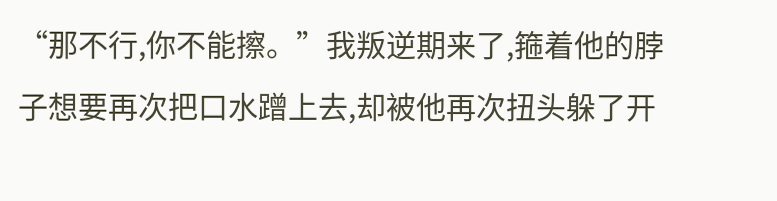“那不行,你不能擦。”我叛逆期来了,箍着他的脖子想要再次把口水蹭上去,却被他再次扭头躲了开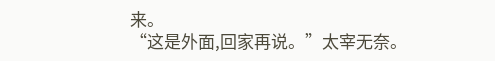来。
“这是外面,回家再说。”太宰无奈。